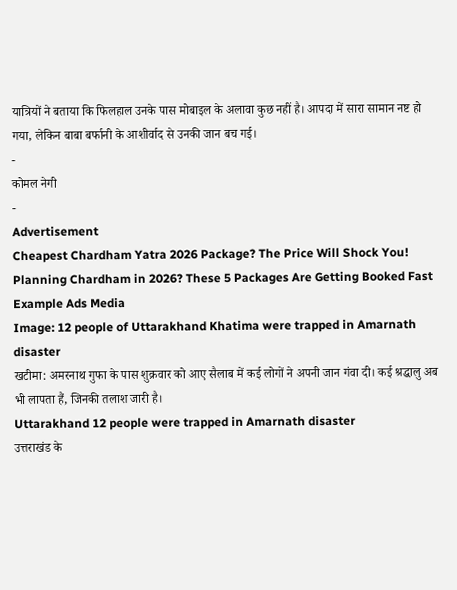यात्रियों ने बताया कि फिलहाल उनके पास मोबाइल के अलावा कुछ नहीं है। आपदा में सारा सामान नष्ट हो गया, लेकिन बाबा बर्फानी के आशीर्वाद से उनकी जान बच गई।
-
कोमल नेगी
-
Advertisement
Cheapest Chardham Yatra 2026 Package? The Price Will Shock You!
Planning Chardham in 2026? These 5 Packages Are Getting Booked Fast
Example Ads Media
Image: 12 people of Uttarakhand Khatima were trapped in Amarnath disaster
खटीमा: अमरनाथ गुफा के पास शुक्रवार को आए सैलाब में कई लोगों ने अपनी जान गंवा दी। कई श्रद्धालु अब भी लापता हैं, जिनकी तलाश जारी है।
Uttarakhand 12 people were trapped in Amarnath disaster
उत्तराखंड के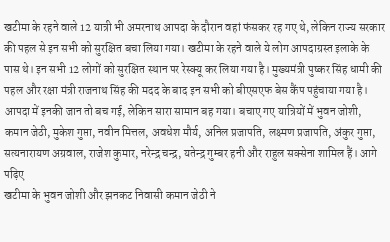खटीमा के रहने वाले 12 यात्री भी अमरनाथ आपदा के दौरान वहां फंसकर रह गए थे, लेकिन राज्य सरकार की पहल से इन सभी को सुरक्षित बचा लिया गया। खटीमा के रहने वाले ये लोग आपदाग्रस्त इलाके के पास थे। इन सभी 12 लोगों को सुरक्षित स्थान पर रेस्क्यू कर लिया गया है। मुख्यमंत्री पुष्कर सिंह धामी की पहल और रक्षा मंत्री राजनाथ सिंह की मदद के बाद इन सभी को बीएसएफ बेस कैंप पहुंचाया गया है। आपदा में इनकी जान तो बच गई, लेकिन सारा सामान बह गया। बचाए गए यात्रियों में भुवन जोशी, कमान जेठी, मुकेश गुप्ता, नवीन मित्तल, अवधेश मौर्य, अनिल प्रजापति, लक्ष्मण प्रजापति, अंकुर गुप्ता, सत्यनारायण अग्रवाल, राजेश कुमार, नरेन्द्र चन्द्र, यतेन्द्र गुम्बर हनी और राहुल सक्सेना शामिल हैं। आगे पढ़िए
खटीमा के भुवन जोशी और झनकट निवासी कमान जेठी ने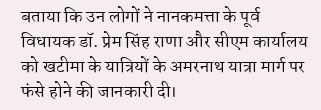बताया कि उन लोगों ने नानकमत्ता के पूर्व विधायक डॉ. प्रेम सिंह राणा और सीएम कार्यालय को खटीमा के यात्रियों के अमरनाथ यात्रा मार्ग पर फंसे होने की जानकारी दी।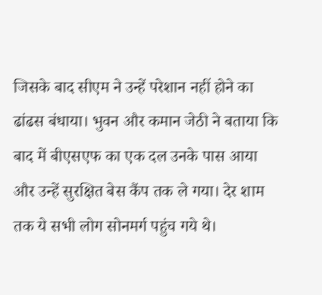जिसके बाद सीएम ने उन्हें परेशान नहीं होने का ढांढस बंधाया। भुवन और कमान जेठी ने बताया कि बाद में बीएसएफ का एक दल उनके पास आया और उन्हें सुरक्षित बेस कैंप तक ले गया। देर शाम तक ये सभी लोग सोनमर्ग पहुंच गये थे।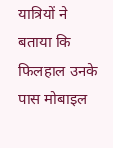यात्रियों ने बताया कि फिलहाल उनके पास मोबाइल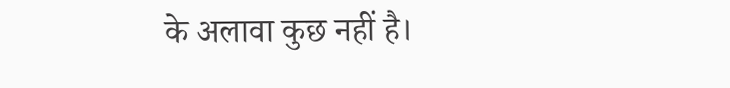के अलावा कुछ नहीं है।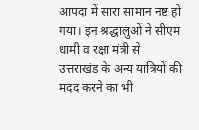आपदा में सारा सामान नष्ट हो गया। इन श्रद्धालुओं ने सीएम धामी व रक्षा मंत्री से उत्तराखंड के अन्य यात्रियों की मदद करने का भी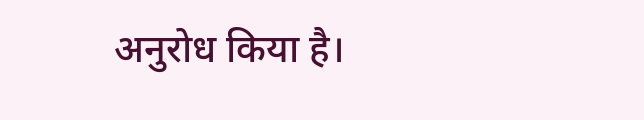अनुरोध किया है।